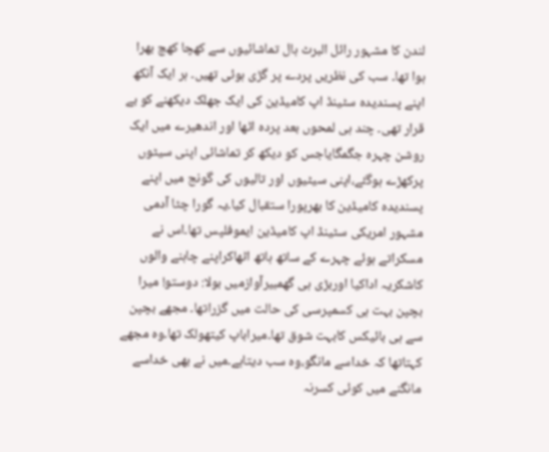لندن کا مشہور رائل البرٹ ہال تماشائیوں سے کھچا کھچ بھرا ہوا تھا۔ سب کی نظریں پردے پر گڑی ہوئی تھیں۔ ہر ایک آنکھ اپنے پسندیدہ سٹینڈ اپ کامیڈین کی ایک جھلک دیکھنے کو بے قرار تھی۔ چند ہی لمحوں بعد پردہ اٹھا اور اندھیرے میں ایک روشن چہرہ جگمگایاجس کو دیکھ کر تماشائی اپنی سیٹوں پرکھڑے ہوگئے،اپنی سیٹیوں اور تالیوں کی گونج میں اپنے پسندیدہ کامیڈین کا بھرپورا ستقبال کیا۔یہ گورا چٹا آدمی مشہور امریکی سٹینڈ اپ کامیڈین ایموفلپس تھا۔اس نے مسکراتے ہوئے چہرے کے ساتھ ہاتھ اٹھاکراپنے چاہنے والوں کاشکریہ اداکیا اوربڑی ہی گھمبیرآوازمیں بولا: دوستو! میرا بچپن بہت ہی کسمپرسی کی حالت میں گزراتھا۔ مجھے بچپن سے ہی بائیکس کابہت شوق تھا۔میراباپ کیتھولک تھا۔وہ مجھے کہتاتھا کہ خداسے مانگو،وہ سب دیتاہے۔میں نے بھی خداسے مانگنے میں کوئی کسرنہ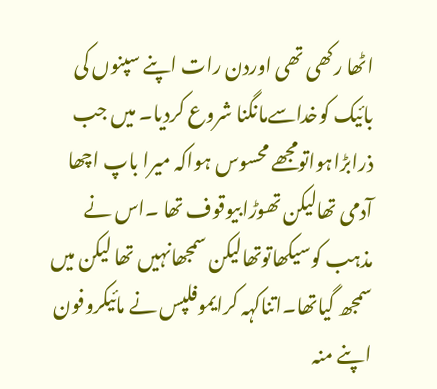اٹھا رکھی تھی اوردن رات اپنے سپنوں کی بائیک کوخداسےمانگنا شروع کردیا۔ میں جب ذرابڑاہواتومجھے محسوس ہواکہ میرا باپ اچھا آدمی تھالیکن تھوڑابیوقوف تھا ۔اس نے مذہب کوسیکھاتوتھالیکن سمجھانہیں تھا لیکن میں سمجھ گیاتھا۔اتناکہہ کرایموفلپس نے مائیکروفون اپنے منہ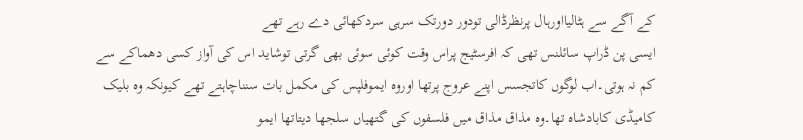کے آگے سے ہٹالیااورہال پرنظرڈالی تودور دورتک سرہی سردکھائی دے رہے تھے
ایسی پن ڈراپ سائلنس تھی کہ افرسٹیج پراس وقت کوئی سوئی بھی گرتی توشاید اس کی آواز کسی دھماکے سے کم نہ ہوتی۔اب لوگوں کاتجسس اپنے عروج پرتھا اوروہ ایموفلپس کی مکمل بات سنناچاہتے تھے کیونکہ وہ بلیک کامیڈی کابادشاہ تھا۔وہ مذاق مذاق میں فلسفوں کی گتھیاں سلجھا دیتاتھا ایمو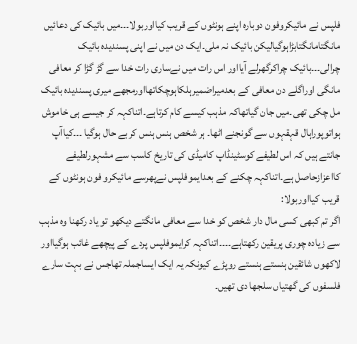فلپس نے مائیکروفون دوبارہ اپنے ہونٹوں کے قریب کیااوربولا۔۔۔میں بائیک کی دعائیں مانگتامانگتابڑاہوگیالیکن بائیک نہ ملی۔ایک دن میں نے اپنی پسندیدہ بائیک چرالی۔۔۔بائیک چراکرگھرلے آیااور اس رات میں نےساری رات خدا سے گڑ گڑا کر معافی مانگی اوراگلے دن معافی کے بعدمیراضمیرہلکاہوچکاتھااورمجھے میری پسندیدہ بائیک مل چکی تھی۔میں جان گیاتھاکہ مذہب کیسے کام کرتاہے۔اتناکہہ کر جیسے ہی خاموش ہواتوپوراہال قہقہوں سے گونجنے اٹھا۔ ہر شخص ہنس ہنس کربے حال ہوگیا ۔۔۔کیاآپ جانتے ہیں کہ اس لطیفے کوسٹینڈاپ کامیڈی کی تاریخ کاسب سے مشہورلطیفے کااعزازحاصل ہے۔اتناکہہ چکنے کے بعدایموفلپس نےپھرسے مائیکرو فون ہونٹوں کے قریب کیااوربولا:
اگر تم کبھی کسی مال دار شخص کو خدا سے معافی مانگتے دیکھو تو یاد رکھنا وہ مذہب سے زیادہ چوری پریقین رکھتاہے۔۔۔۔اتناکہہ کرایموفلپس پردے کے پیچھے غائب ہوگیااور لاکھوں شائقین ہنستے ہنستے روپڑے کیونکہ یہ ایک ایساجملہ تھاجس نے بہت سارے فلسفوں کی گھتیاں سلجھا دی تھیں۔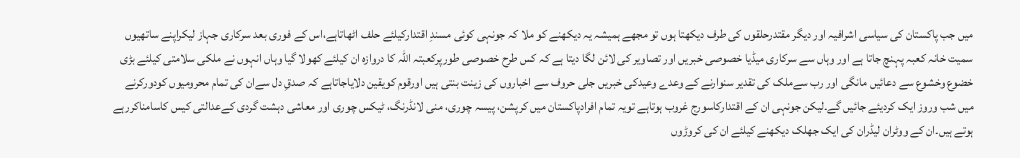میں جب پاکستان کی سیاسی اشرافیہ اور دیگر مقتدرحلقوں کی طرف دیکھتا ہوں تو مجھے ہمیشہ یہ دیکھنے کو ملا کہ جونہی کوئی مسندِ اقتدارکیلئے حلف اٹھاتاہے،اس کے فوری بعد سرکاری جہاز لیکراپنے ساتھیوں سمیت خانہ کعبہ پہنچ جاتا ہے اور وہاں سے سرکاری میڈیا خصوصی خبریں اور تصاویر کی لائن لگا دیتا ہے کہ کس طرح خصوصی طورپرکعبتہ اللہ کا دروازہ ان کیلئے کھولا گیا وہاں انہوں نے ملکی سلامتی کیلئے بڑی خضوع وخشوع سے دعائیں مانگی اور رب سےملک کی تقدیر سنوارنے کے وعدے وعیدکی خبریں جلی حروف سے اخباروں کی زینت بنتی ہیں اورقوم کویقین دلایاجاتاہے کہ صدقِ دل سےان کی تمام محرومیوں کودورکرنے میں شب وروز ایک کردیئے جائیں گے۔لیکن جونہی ان کے اقتدارکاسورج غروب ہوتاہے تویہ تمام افرادپاکستان میں کرپشن، پیسہ چوری، منی لانڈرنگ، ٹیکس چوری اور معاشی دہشت گردی کےعدالتی کیس کاسامناکررہے ہوتے ہیں۔ان کے ووٹران لیڈران کی ایک جھلک دیکھنے کیلئے ان کی کروڑوں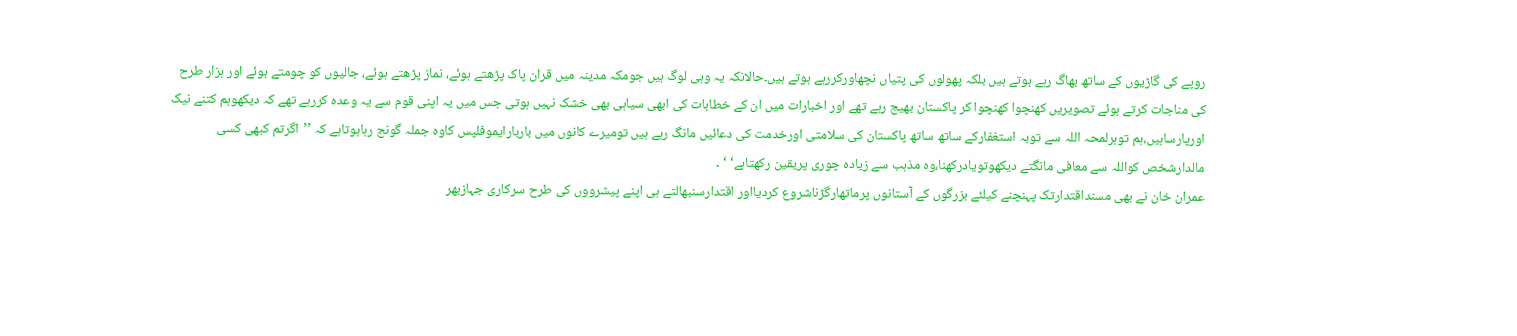روپے کی گاڑیوں کے ساتھ بھاگ رہے ہوتے ہیں بلکہ پھولوں کی پتیاں نچھاورکررہے ہوتے ہیں۔حالانکہ یہ وہی لوگ ہیں جومکہ مدینہ میں قران پاک پڑھتے ہوئے، نماز پڑھتے ہوئے، جالیوں کو چومتے ہوئے اور ہزار طرح کی مناجات کرتے ہوئے تصویریں کھنچوا کھنچوا کر پاکستان بھیج رہے تھے اور اخبارات میں ان کے خطابات کی ابھی سیاہی بھی خشک نہیں ہوتی جس میں یہ اپنی قوم سے یہ وعدہ کررہے تھے کہ دیکھوہم کتنے نیک اورپارساہیں،ہم توہرلمحہ اللہ سے توبہ استغفارکے ساتھ ساتھ پاکستان کی سلامتی اورخدمت کی دعائیں مانگ رہے ہیں تومیرے کانوں میں باربارایموفلپس کاوہ جملہ گونج رہاہوتاہے کہ ’’اگرتم کبھی کسی مالدارشخص کواللہ سے معافی مانگتے دیکھوتویادرکھنا،وہ مذہب سے زیادہ چوری پریقین رکھتاہے‘ ‘ ۔
عمران خان نے بھی مسنداقتدارتک پہنچنے کیلئے بزرگوں کے آستانوں پرماتھارگڑناشروع کردیااور اقتدارسنبھالتے ہی اپنے پیشرووں کی طرح سرکاری جہازبھر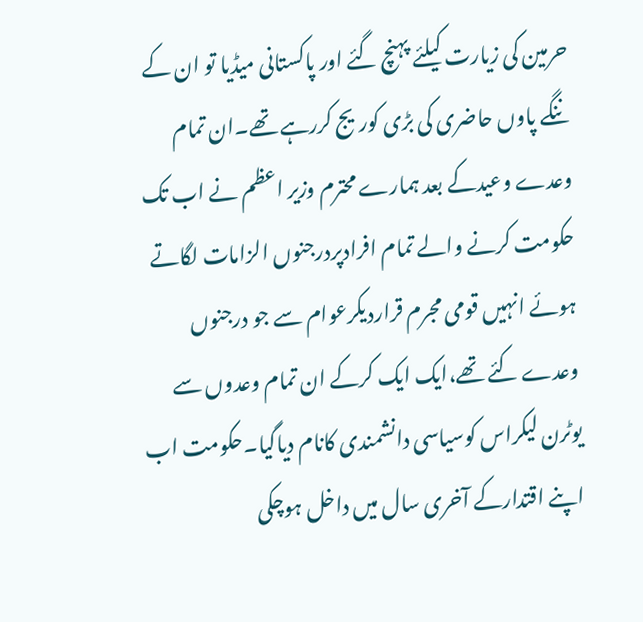حرمین کی زیارت کیلئے پہنچ گئے اور پاکستانی میڈیا تو ان کے ننگے پاوں حاضری کی بڑی کوریج کررہے تھے۔ان تمام وعدے وعیدکے بعد ہمارے محترم وزیر اعظم نے اب تک حکومت کرنے والے تمام افرادپردرجنوں الزامات لگاتے ہوئے انہیں قومی مجرم قراردیکرعوام سے جو درجنوں وعدے کئے تھے،ایک ایک کرکے ان تمام وعدوں سے یوٹرن لیکراس کوسیاسی دانشمندی کانام دیاگیا۔حکومت اب اپنے اقتدارکے آخری سال میں داخل ہوچکی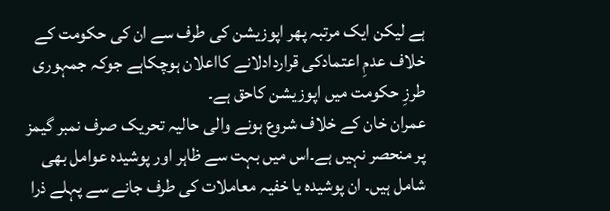ہے لیکن ایک مرتبہ پھر اپوزیشن کی طرف سے ان کی حکومت کے خلاف عدمِ اعتمادکی قراردادلانے کااعلان ہوچکاہے جوکہ جمہوری طرزِ حکومت میں اپوزیشن کاحق ہے۔
عمران خان کے خلاف شروع ہونے والی حالیہ تحریک صرف نمبر گیمز پر منحصر نہیں ہے۔اس میں بہت سے ظاہر اور پوشیدہ عوامل بھی شامل ہیں۔ ان پوشیدہ یا خفیہ معاملات کی طرف جانے سے پہلے ذرا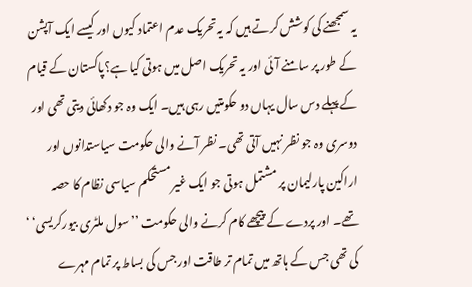یہ سمجھنے کی کوشش کرتے ہیں کہ یہ تحریک عدم اعتماد کیوں اور کیسے ایک آپشن کے طور پر سامنے آئی اور یہ تحریک اصل میں ہوتی کیا ہے؟پاکستان کے قیام کے پہلے دس سال یہاں دو حکومتیں رہی ہیں۔ ایک وہ جو دکھائی دیتی تھی اور دوسری وہ جو نظر نہیں آتی تھی۔ نظر آنے والی حکومت سیاستدانوں اور اراکین پارلیمان پر مشتمل ہوتی جو ایک غیر مستحکم سیاسی نظام کا حصہ تھے۔ اور پردے کے پیچھے کام کرنے والی حکومت ’’سول ملٹری بیورکریسی‘ ‘ کی تھی جس کے ہاتھ میں تمام تر طاقت اور جس کی بساط پر تمام مہرے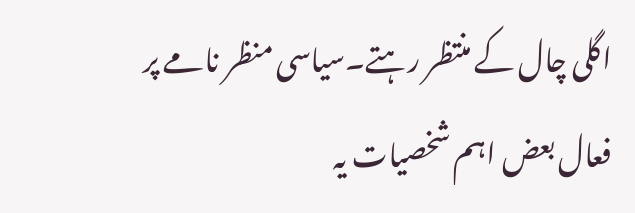اگلی چال کے منتظر رہتے۔سیاسی منظر نامے پر فعال بعض اہم شخصیات یہ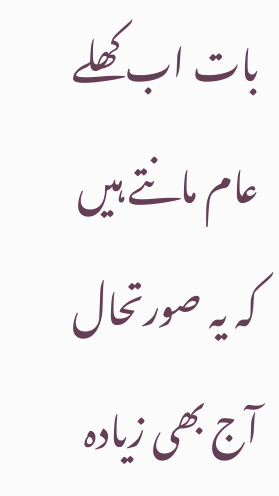بات اب کھلے عام مانتے ہیں کہ یہ صورتحال آج بھی زیادہ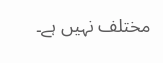مختلف نہیں ہے۔